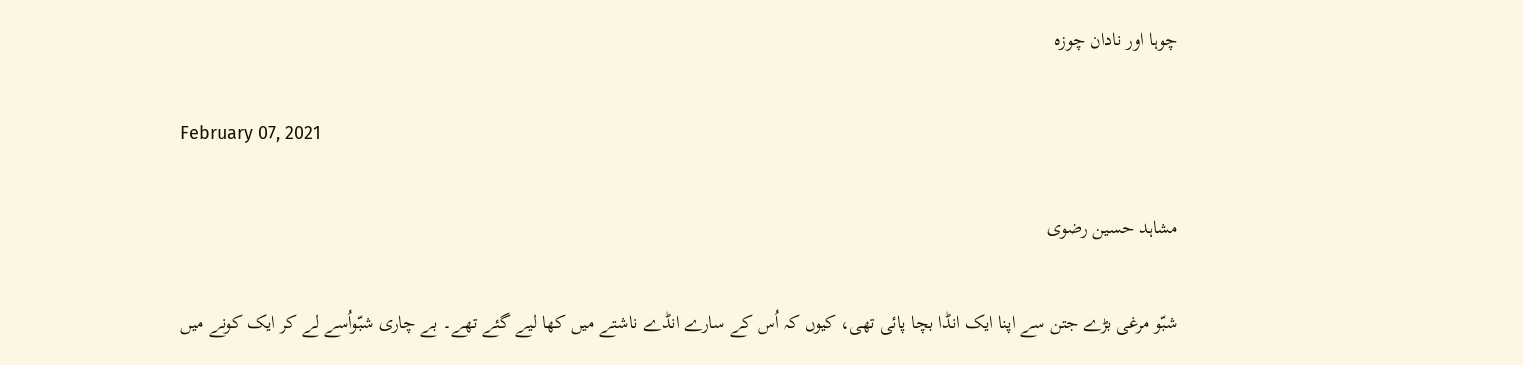چوہا اور نادان چوزہ

February 07, 2021

مشاہد حسین رضوی

شبّو مرغی بڑے جتن سے اپنا ایک انڈا بچا پائی تھی، کیوں کہ اُس کے سارے انڈے ناشتے میں کھا لیے گئے تھے۔ بے چاری شبّواُسے لے کر ایک کونے میں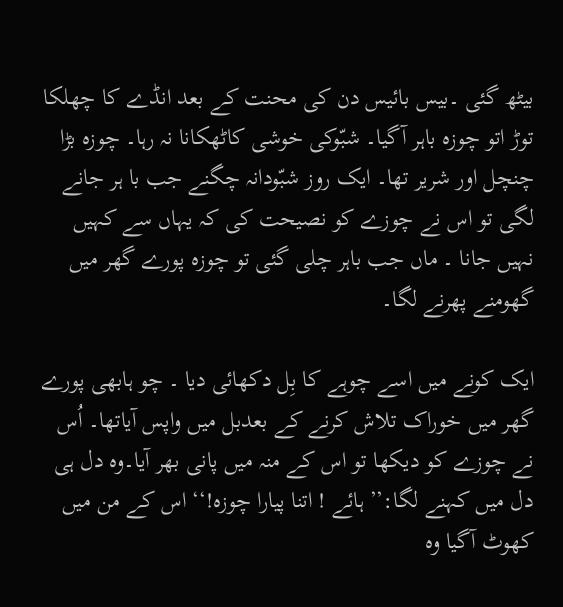بیٹھ گئی ۔بیس بائیس دن کی محنت کے بعد انڈے کا چھلکا توڑ اتو چوزہ باہر آگیا۔ شبّوکی خوشی کاٹھکانا نہ رہا۔ چوزہ بڑا چنچل اور شریر تھا۔ ایک روز شبّودانہ چگنے جب با ہر جانے لگی تو اس نے چوزے کو نصیحت کی کہ یہاں سے کہیں نہیں جانا ۔ ماں جب باہر چلی گئی تو چوزہ پورے گھر میں گھومنے پھرنے لگا۔

ایک کونے میں اسے چوہے کا بِل دکھائی دیا ۔ چو ہابھی پورے گھر میں خوراک تلاش کرنے کے بعدبل میں واپس آیاتھا۔ اُس نے چوزے کو دیکھا تو اس کے منہ میں پانی بھر آیا۔وہ دل ہی دل میں کہنے لگا:’’ ہائے ! اتنا پیارا چوزہ!‘‘ اس کے من میں کھوٹ آگیا وہ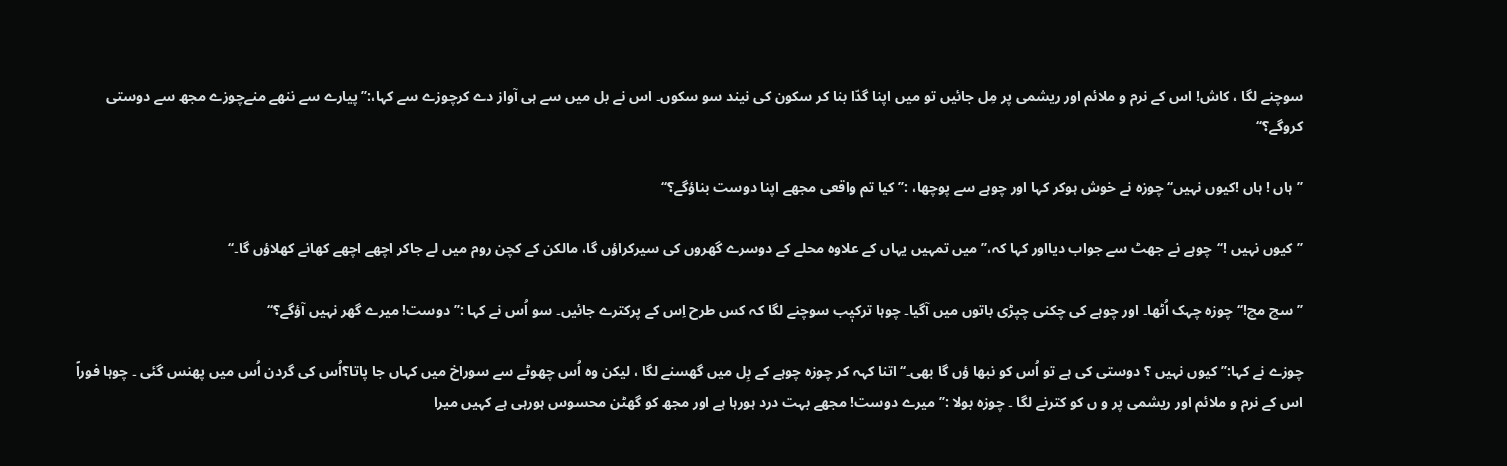سوچنے لگا ، کاش! اس کے نرم و ملائم اور ریشمی پر مِل جائیں تو میں اپنا گدّا بنا کر سکون کی نیند سو سکوں۔ اس نے بل میں سے ہی آواز دے کرچوزے سے کہا،:’’ پیارے سے ننھے منےچوزے مجھ سے دوستی کروگے؟‘‘

’’ہاں ! ہاں !کیوں نہیں‘‘ چوزہ نے خوش ہوکر کہا اور چوہے سے پوچھا، :’’کیا تم واقعی مجھے اپنا دوست بناؤگے؟‘‘

’’کیوں نہیں !‘‘چوہے نے جھٹ سے جواب دیااور کہا کہ،’’ میں تمہیں یہاں کے علاوہ محلے کے دوسرے گھروں کی سیرکراؤں گا، مالکن کے کچن روم میں لے جاکر اچھے اچھے کھانے کھلاؤں گا۔‘‘

’’سچ مچ!‘‘ چوزہ چہک اُٹھا۔ اور چوہے کی چکنی چپڑی باتوں میں آگیا۔ چوہا ترکیٖب سوچنے لگا کہ کس طرح اِس کے پرکترے جائیں۔ سو اُس نے کہا :’’دوست! میرے گھر نہیں آؤگے؟‘‘

چوزے نے کہا:’’کیوں نہیں ؟ دوستی کی ہے تو اُس کو نبھا ؤں گا بھی۔‘‘اتنا کہہ کر چوزہ چوہے کے بِل میں گھسنے لگا ، لیکن وہ اُس چھوٹے سے سوراخ میں کہاں جا پاتا؟اُس کی گردن اُس میں پھنس گئی ۔ چوہا فوراً اس کے نرم و ملائم اور ریشمی پر و ں کو کترنے لگا ۔ چوزہ بولا :’’میرے دوست! مجھے بہت درد ہورہا ہے اور مجھ کو گھٹن محسوس ہورہی ہے کہیں میرا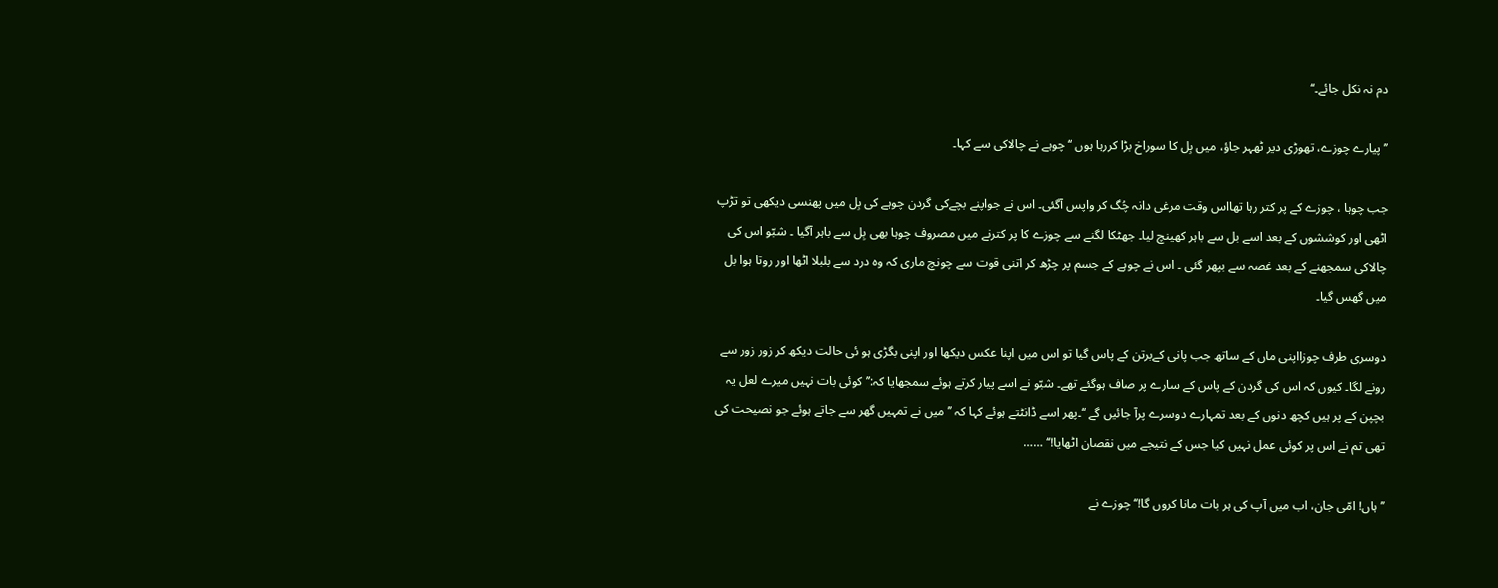دم نہ نکل جائے۔‘‘

’’پیارے چوزے، تھوڑی دیر ٹھہر جاؤ، میں بِل کا سوراخ بڑا کررہا ہوں ‘‘چوہے نے چالاکی سے کہا۔

جب چوہا ، چوزے کے پر کتر رہا تھااس وقت مرغی دانہ چُگ کر واپس آگئی۔ اس نے جواپنے بچےکی گردن چوہے کی بِل میں پھنسی دیکھی تو تڑپ اٹھی اور کوششوں کے بعد اسے بل سے باہر کھینچ لیا۔ جھٹکا لگنے سے چوزے کا پر کترنے میں مصروف چوہا بھی بِل سے باہر آگیا ۔ شبّو اس کی چالاکی سمجھنے کے بعد غصہ سے بپھر گئی ۔ اس نے چوہے کے جسم پر چڑھ کر اتنی قوت سے چونچ ماری کہ وہ درد سے بلبلا اٹھا اور روتا ہوا بل میں گھس گیا۔

دوسری طرف چوزااپنی ماں کے ساتھ جب پانی کےبرتن کے پاس گیا تو اس میں اپنا عکس دیکھا اور اپنی بگڑی ہو ئی حالت دیکھ کر زور زور سے رونے لگا۔ کیوں کہ اس کی گردن کے پاس کے سارے پر صاف ہوگئے تھے۔ شبّو نے اسے پیار کرتے ہوئے سمجھایا کہ:’’ کوئی بات نہیں میرے لعل یہ بچپن کے پر ہیں کچھ دنوں کے بعد تمہارے دوسرے پرآ جائیں گے ‘‘۔پھر اسے ڈانٹتے ہوئے کہا کہ ’’میں نے تمہیں گھر سے جاتے ہوئے جو نصیحت کی تھی تم نے اس پر کوئی عمل نہیں کیا جس کے نتیجے میں نقصان اٹھایا!‘‘ ……

’’ہاں! امّی جان، اب میں آپ کی ہر بات مانا کروں گا!‘‘ چوزے نے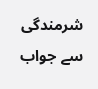شرمندگی سے جواب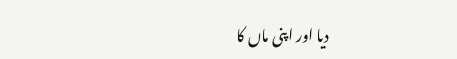دیا اور اپنی ماں کا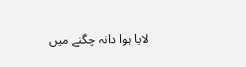لایا ہوا دانہ چگنے میں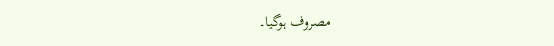مصروف ہوگیا۔